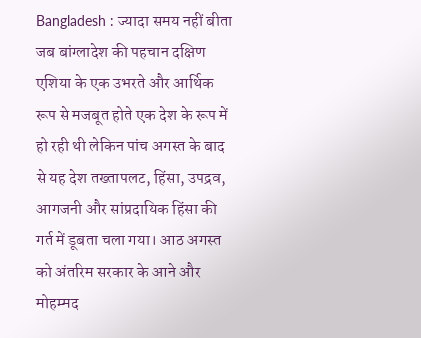Bangladesh : ज्यादा समय नहीं बीता जब बांग्लादेश की पहचान दक्षिण एशिया के एक उभरते और आर्थिक रूप से मजबूत होते एक देश के रूप में हो रही थी लेकिन पांच अगस्त के बाद से यह देश तख्तापलट, हिंसा, उपद्रव, आगजनी और सांप्रदायिक हिंसा की गर्त में डूबता चला गया। आठ अगस्त को अंतरिम सरकार के आने और मोहम्मद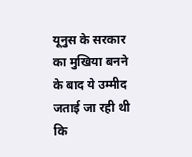यूनुस के सरकार का मुखिया बनने के बाद ये उम्मीद जताई जा रही थी कि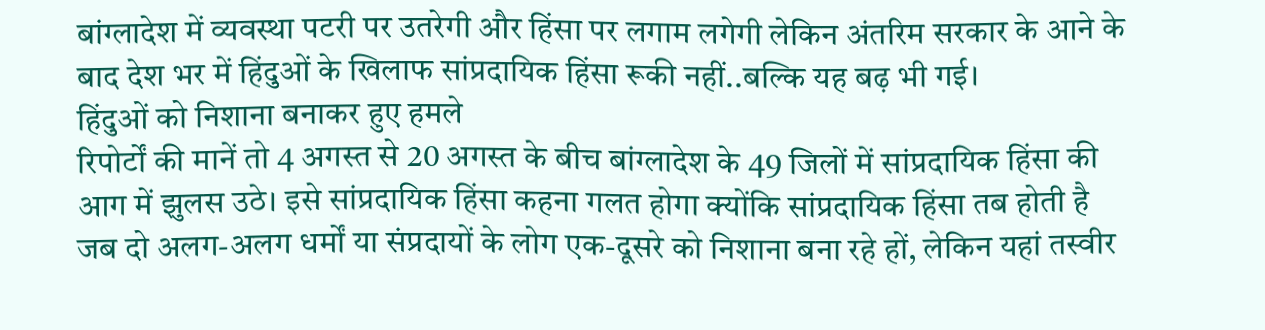बांग्लादेश में व्यवस्था पटरी पर उतरेगी और हिंसा पर लगाम लगेगी लेकिन अंतरिम सरकार के आने के बाद देश भर में हिंदुओं के खिलाफ सांप्रदायिक हिंसा रूकी नहीं..बल्कि यह बढ़ भी गई।
हिंदुओं को निशाना बनाकर हुए हमले
रिपोर्टों की मानें तो 4 अगस्त से 20 अगस्त के बीच बांग्लादेश के 49 जिलों में सांप्रदायिक हिंसा की आग में झुलस उठे। इसे सांप्रदायिक हिंसा कहना गलत होगा क्योंकि सांप्रदायिक हिंसा तब होती है जब दो अलग-अलग धर्मों या संप्रदायों के लोग एक-दूसरे को निशाना बना रहे हों, लेकिन यहां तस्वीर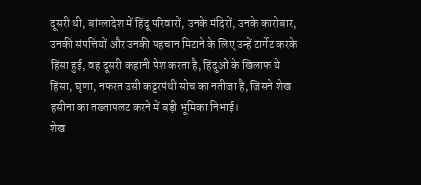दूसरी थी, बांग्लादेश में हिंदू परिवारों, उनके मंदिरों, उनके कारोबार, उनकी संपत्तियों और उनकी पहचान मिटाने के लिए उन्हें टार्गेट करके हिंसा हुई, वह दूसरी कहानी पेश करता है, हिंदुओं के खिलाफ ये हिंसा, घृणा, नफरत उसी कट्टरपंथी सोच का नतीजा है, जिसने शेख हसीना का तख्तापलट करने में बड़ी भूमिका निभाई।
शेख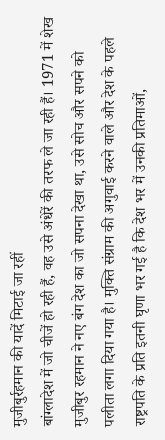मुजीबुर्रहमान की यादें मिटाई जा रहीं
बांग्लादेश में जो चीजें हो रही हैं, वह उसे अंधेरें की तरफ ले जा रही हैं। 1971 में शेख मुजीबुर रहमान ने नए बंग देश का जो सपना देखा था, उसे सोच और सपने को पलीता लगा दिया गया है। मुक्ति संग्राम की अगुवाई करने वाले और देश के पहले राष्ट्रपति के प्रति इतनी घृणा भर गई है कि देश भर में उनकी प्रतिमाओं,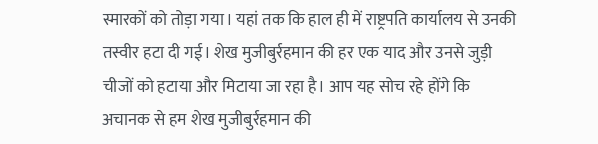स्मारकों को तोड़ा गया। यहां तक कि हाल ही में राष्ट्रपति कार्यालय से उनकी तस्वीर हटा दी गई। शेख मुजीबुर्रहमान की हर एक याद और उनसे जुड़ी चीजों को हटाया और मिटाया जा रहा है। आप यह सोच रहे होंगे कि अचानक से हम शेख मुजीबुर्रहमान की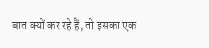बात क्यों कर रहे हैं, तो इसका एक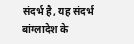संदर्भ है, यह संदर्भ बांग्लादेश के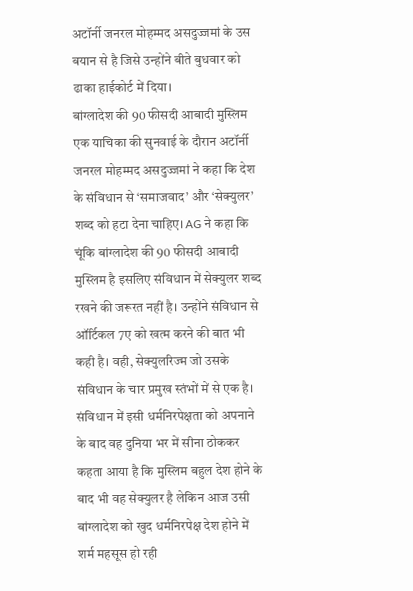अटॉर्नी जनरल मोहम्मद असदुज्जमां के उस बयान से है जिसे उन्होंने बीते बुधवार को ढाका हाईकोर्ट में दिया।
बांग्लादेश की 90 फीसदी आबादी मुस्लिम
एक याचिका की सुनवाई के दौरान अटॉर्नी जनरल मोहम्मद असदुज्जमां ने कहा कि देश के संविधान से ‘समाजवाद’ और ‘सेक्युलर’ शब्द को हटा देना चाहिए। AG ने कहा कि चूंकि बांग्लादेश की 90 फीसदी आबादी मुस्लिम है इसलिए संविधान में सेक्युलर शब्द रखने की जरूरत नहीं है। उन्होंने संविधान से ऑर्टिकल 7ए को खत्म करने की बात भी कही है। वही, सेक्युलरिज्म जो उसके संविधान के चार प्रमुख स्तंभों में से एक है। संविधान में इसी धर्मनिरपेक्षता को अपनाने के बाद वह दुनिया भर में सीना ठोककर कहता आया है कि मुस्लिम बहुल देश होने के बाद भी वह सेक्युलर है लेकिन आज उसी बांग्लादेश को खुद धर्मनिरपेक्ष देश होने में शर्म महसूस हो रही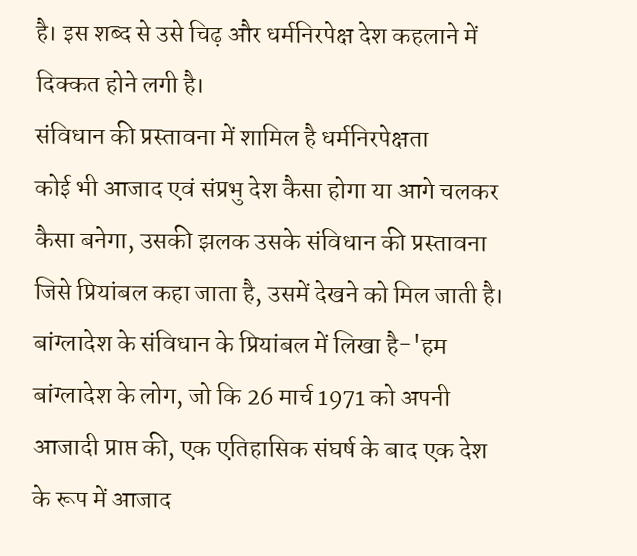है। इस शब्द से उसे चिढ़ और धर्मनिरपेक्ष देश कहलाने में दिक्कत होने लगी है।
संविधान की प्रस्तावना में शामिल है धर्मनिरपेक्षता
कोई भी आजाद एवं संप्रभु देश कैसा होगा या आगे चलकर कैसा बनेगा, उसकी झलक उसके संविधान की प्रस्तावना जिसे प्रियांबल कहा जाता है, उसमें देखने को मिल जाती है। बांग्लादेश के संविधान के प्रियांबल में लिखा है-'हम बांग्लादेश के लोग, जो कि 26 मार्च 1971 को अपनी आजादी प्राप्त की, एक एतिहासिक संघर्ष के बाद एक देश के रूप में आजाद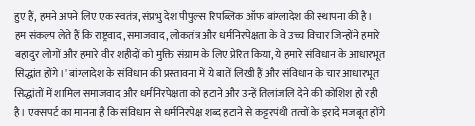हुए हैं, हमने अपने लिए एक स्वतंत्र, संप्रभु देश पीपुल्स रिपब्लिक ऑफ बांग्लादेश की स्थापना की है। हम संकल्प लेते हैं कि राष्ट्रवाद, समाजवाद, लोकतंत्र और धर्मनिरपेक्षता के वे उच्च विचार जिन्होंने हमारे बहादुर लोगों और हमारे वीर शहीदों को मुक्ति संग्राम के लिए प्रेरित किया, ये हमारे संविधान के आधारभूत सिद्धांत होंगे।' बांग्लादेश के संविधान की प्रस्तावना में ये बातें लिखी हैं और संविधान के चार आधारभूत सिद्धांतों में शामिल समाजवाद और धर्मनिरपेक्षता को हटाने और उन्हें तिलांजलि देने की कोशिश हो रही है। एक्सपर्ट का मानना है कि संविधान से धर्मनिरपेक्ष शब्द हटाने से कट्टरपंथी तत्वों के इरादे मजबूत होंगे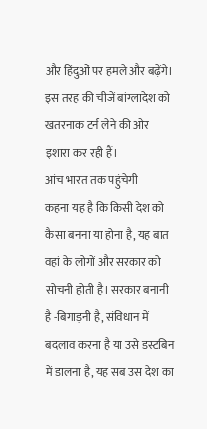और हिंदुओं पर हमले और बढ़ेंगे। इस तरह की चीजें बांग्लादेश को खतरनाक टर्न लेने की ओर इशारा कर रही हैं।
आंच भारत तक पहुंचेगी
कहना यह है कि किसी देश को कैसा बनना या होना है, यह बात वहां के लोगों और सरकार को सोचनी होती है। सरकार बनानी है -बिगाड़नी है, संविधान में बदलाव करना है या उसे डस्टबिन में डालना है, यह सब उस देश का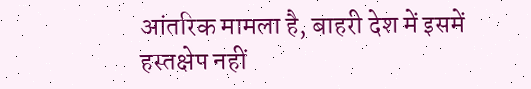आंतरिक मामला है, बाहरी देश में इसमें हस्तक्षेप नहीं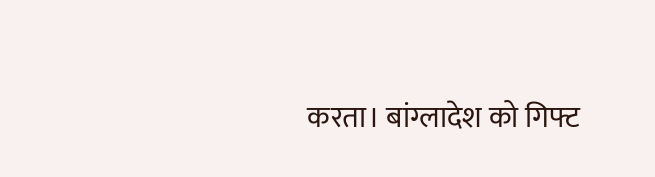करता। बांग्लादेश को गिफ्ट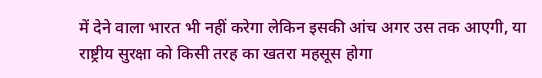में देने वाला भारत भी नहीं करेगा लेकिन इसकी आंच अगर उस तक आएगी, या राष्ट्रीय सुरक्षा को किसी तरह का खतरा महसूस होगा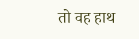तो वह हाथ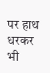पर हाथ धरकर भी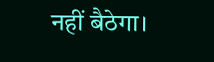नहीं बैठेगा।